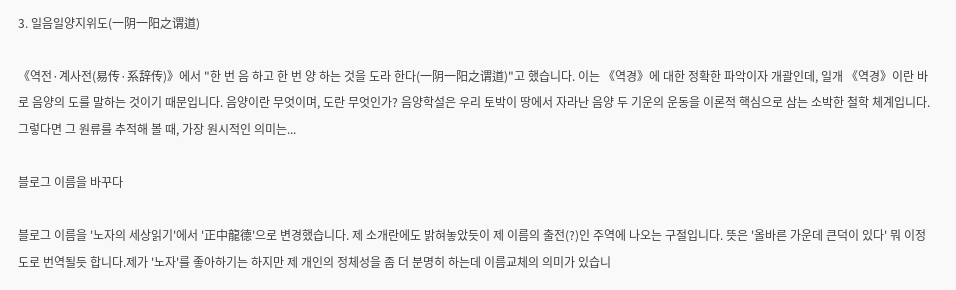3. 일음일양지위도(一阴一阳之谓道)

《역전·계사전(易传·系辞传)》에서 "한 번 음 하고 한 번 양 하는 것을 도라 한다(一阴一阳之谓道)"고 했습니다. 이는 《역경》에 대한 정확한 파악이자 개괄인데, 일개 《역경》이란 바로 음양의 도를 말하는 것이기 때문입니다. 음양이란 무엇이며, 도란 무엇인가? 음양학설은 우리 토박이 땅에서 자라난 음양 두 기운의 운동을 이론적 핵심으로 삼는 소박한 철학 체계입니다. 그렇다면 그 원류를 추적해 볼 때, 가장 원시적인 의미는...

블로그 이름을 바꾸다

블로그 이름을 '노자의 세상읽기'에서 '正中龍德'으로 변경했습니다. 제 소개란에도 밝혀놓았듯이 제 이름의 출전(?)인 주역에 나오는 구절입니다. 뜻은 '올바른 가운데 큰덕이 있다' 뭐 이정도로 번역될듯 합니다.제가 '노자'를 좋아하기는 하지만 제 개인의 정체성을 좀 더 분명히 하는데 이름교체의 의미가 있습니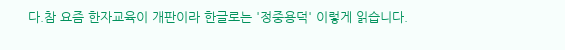다.참 요즘 한자교육이 개판이라 한글로는 '정중용덕' 이렇게 읽습니다.